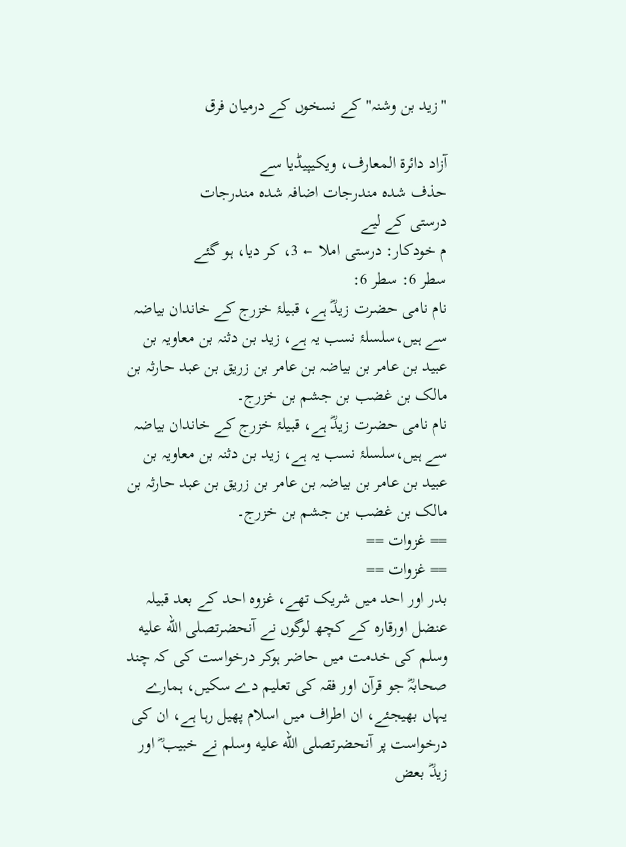"زید بن وشنہ" کے نسخوں کے درمیان فرق

آزاد دائرۃ المعارف، ویکیپیڈیا سے
حذف شدہ مندرجات اضافہ شدہ مندرجات
درستی کے لیے
م خودکار: درستی املا ← 3، کر دیا، ہو گئے
سطر 6: سطر 6:
نام نامی حضرت زیدؓ ہے، قبیلۂ خزرج کے خاندان بیاضہ سے ہیں،سلسلۂ نسب یہ ہے، زید بن دثنہ بن معاویہ بن عبید بن عامر بن بیاضہ بن عامر بن زریق بن عبد حارثہ بن مالک بن غضب بن جشم بن خزرج۔
نام نامی حضرت زیدؓ ہے، قبیلۂ خزرج کے خاندان بیاضہ سے ہیں،سلسلۂ نسب یہ ہے، زید بن دثنہ بن معاویہ بن عبید بن عامر بن بیاضہ بن عامر بن زریق بن عبد حارثہ بن مالک بن غضب بن جشم بن خزرج۔
== غزوات ==
== غزوات ==
بدر اور احد میں شریک تھے، غزوہ احد کے بعد قبیلہ عنضل اورقارہ کے کچھ لوگوں نے آنحضرتصلى الله عليه وسلم کی خدمت میں حاضر ہوکر درخواست کی کہ چند صحابہؓ جو قرآن اور فقہ کی تعلیم دے سکیں، ہمارے یہاں بھیجئے، ان اطراف میں اسلام پھیل رہا ہے، ان کی درخواست پر آنحضرتصلى الله عليه وسلم نے خبیب ؓ اور زیدؓ بعض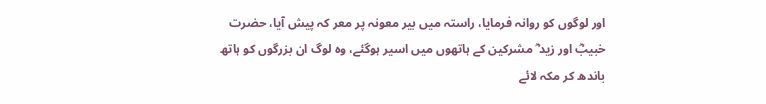اور لوگوں کو روانہ فرمایا، راستہ میں بیر معونہ پر معر کہ پیش آیا، حضرت خبیبؓ اور زید ؓ مشرکین کے ہاتھوں میں اسیر ہوگئے، وہ لوگ ان بزرگوں کو ہاتھ باندھ کر مکہ لائے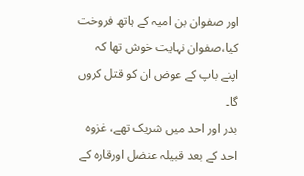اور صفوان بن امیہ کے ہاتھ فروخت کیا،صفوان نہایت خوش تھا کہ اپنے باپ کے عوض ان کو قتل کروں گا۔
بدر اور احد میں شریک تھے، غزوہ احد کے بعد قبیلہ عنضل اورقارہ کے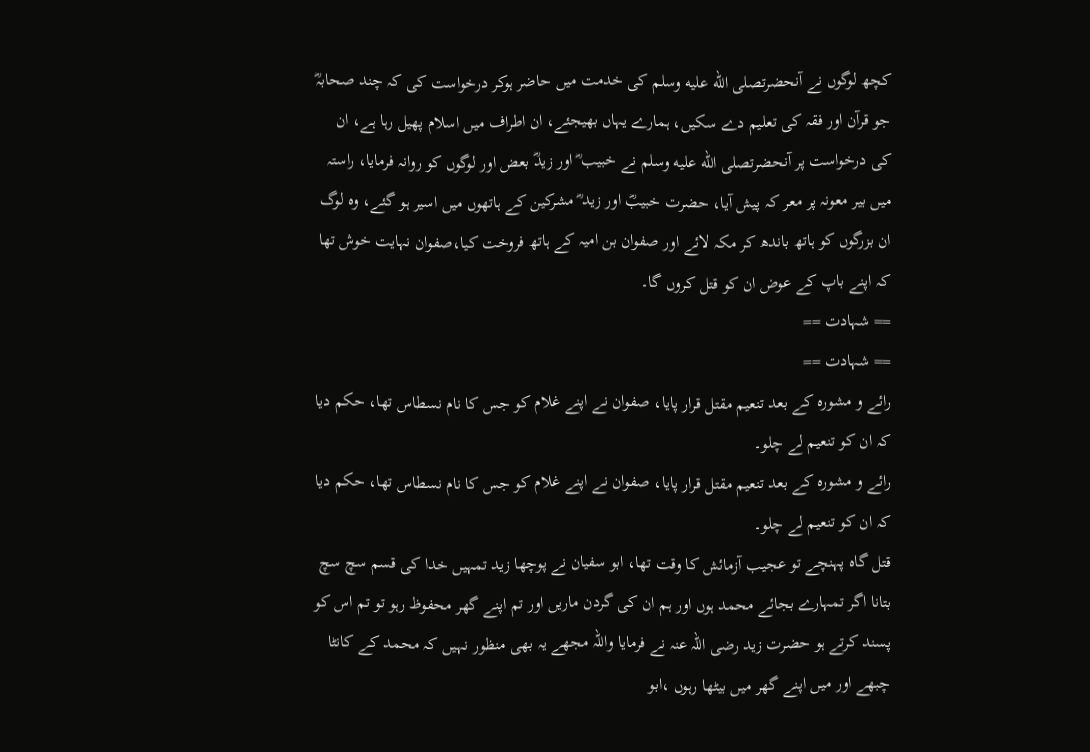کچھ لوگوں نے آنحضرتصلى الله عليه وسلم کی خدمت میں حاضر ہوکر درخواست کی کہ چند صحابہؓ جو قرآن اور فقہ کی تعلیم دے سکیں، ہمارے یہاں بھیجئے، ان اطراف میں اسلام پھیل رہا ہے، ان کی درخواست پر آنحضرتصلى الله عليه وسلم نے خبیب ؓ اور زیدؓ بعض اور لوگوں کو روانہ فرمایا، راستہ میں بیر معونہ پر معر کہ پیش آیا، حضرت خبیبؓ اور زید ؓ مشرکین کے ہاتھوں میں اسیر ہو گئے، وہ لوگ ان بزرگوں کو ہاتھ باندھ کر مکہ لائے اور صفوان بن امیہ کے ہاتھ فروخت کیا،صفوان نہایت خوش تھا کہ اپنے باپ کے عوض ان کو قتل کروں گا۔
== شہادت ==
== شہادت ==
رائے و مشورہ کے بعد تنعیم مقتل قرار پایا، صفوان نے اپنے غلام کو جس کا نام نسطاس تھا، حکم دیا کہ ان کو تنعیم لے چلو۔
رائے و مشورہ کے بعد تنعیم مقتل قرار پایا، صفوان نے اپنے غلام کو جس کا نام نسطاس تھا، حکم دیا کہ ان کو تنعیم لے چلو۔
قتل گاہ پہنچے تو عجیب آزمائش کا وقت تھا، ابو سفیان نے پوچھا زید تمہیں خدا کی قسم سچ سچ بتانا اگر تمہارے بجائے محمد ہوں اور ہم ان کی گردن ماریں اور تم اپنے گھر محفوظ رہو تو تم اس کو پسند کرتے ہو حضرت زید رضی اللہ عنہ نے فرمایا واللہ مجھے یہ بھی منظور نہیں کہ محمد کے کانٹا چبھے اور میں اپنے گھر میں بیٹھا رہوں ،ابو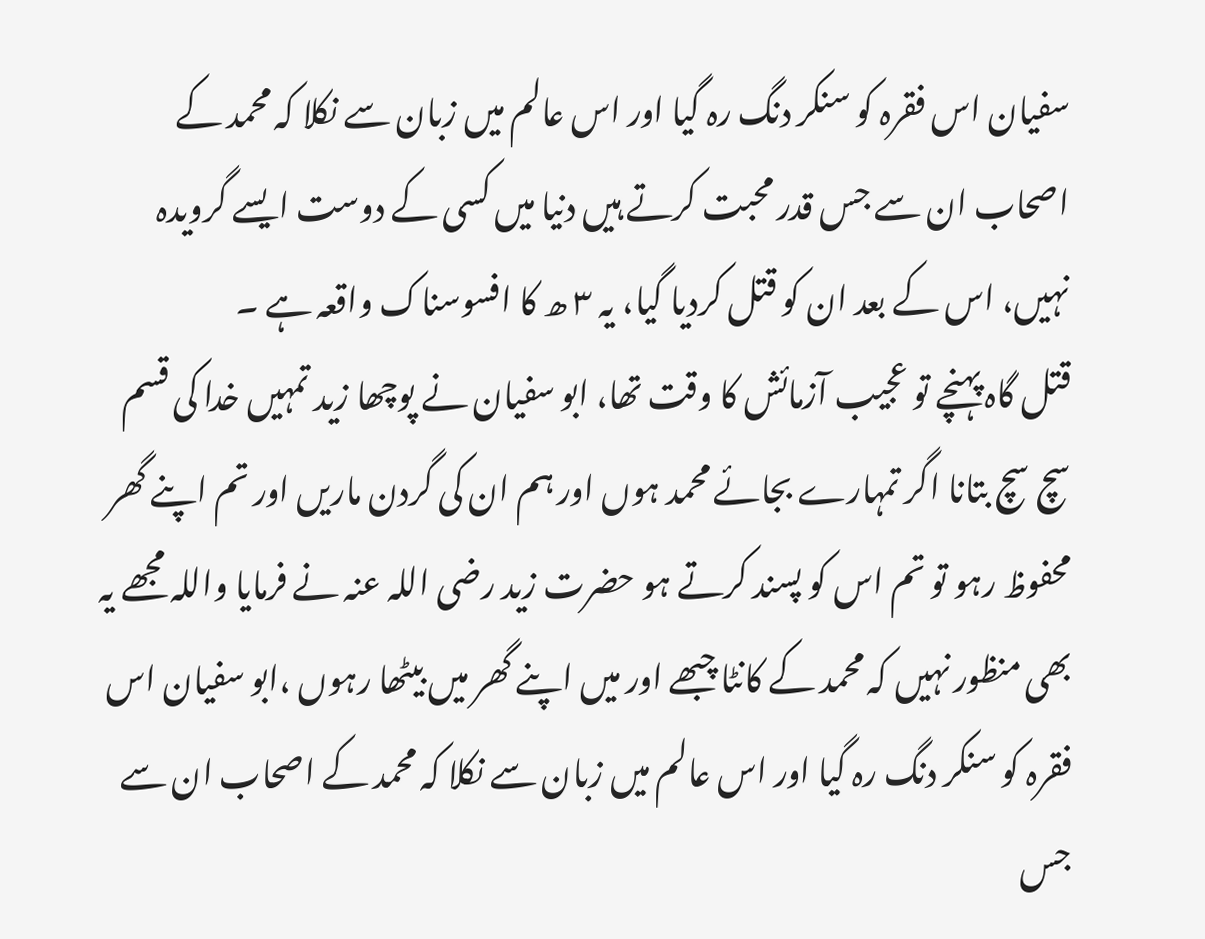سفیان اس فقرہ کو سنکر دنگ رہ گیا اور اس عالم میں زبان سے نکلا کہ محمد کے اصحاب ان سے جس قدر محبت کرتے ہیں دنیا میں کسی کے دوست ایسے گرویدہ نہیں، اس کے بعد ان کو قتل کردیا گیا، یہ ۳ ھ کا افسوسناک واقعہ ہے ۔
قتل گاہ پہنچے تو عجیب آزمائش کا وقت تھا، ابو سفیان نے پوچھا زید تمہیں خدا کی قسم سچ سچ بتانا اگر تمہارے بجائے محمد ہوں اور ہم ان کی گردن ماریں اور تم اپنے گھر محفوظ رہو تو تم اس کو پسند کرتے ہو حضرت زید رضی اللہ عنہ نے فرمایا واللہ مجھے یہ بھی منظور نہیں کہ محمد کے کانٹا چبھے اور میں اپنے گھر میں بیٹھا رہوں ،ابو سفیان اس فقرہ کو سنکر دنگ رہ گیا اور اس عالم میں زبان سے نکلا کہ محمد کے اصحاب ان سے جس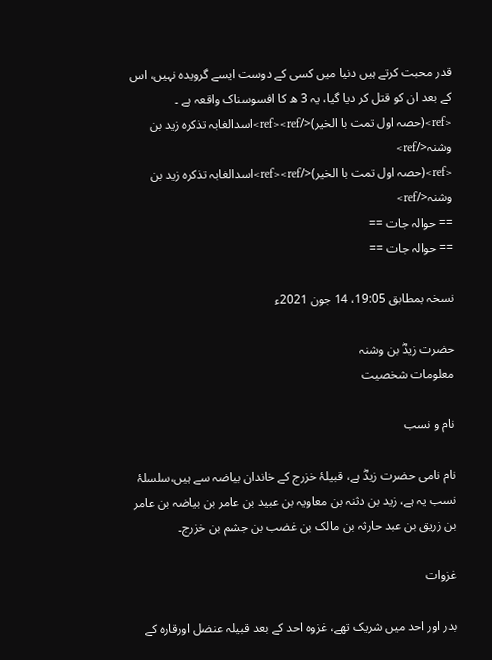قدر محبت کرتے ہیں دنیا میں کسی کے دوست ایسے گرویدہ نہیں، اس کے بعد ان کو قتل کر دیا گیا، یہ 3 ھ کا افسوسناک واقعہ ہے ۔
<ref>(حصہ اول تمت با الخیر)</ref><ref>اسدالغابہ تذکرہ زید بن وشنہ</ref>
<ref>(حصہ اول تمت با الخیر)</ref><ref>اسدالغابہ تذکرہ زید بن وشنہ</ref>
== حوالہ جات ==
== حوالہ جات ==

نسخہ بمطابق 19:05، 14 جون 2021ء

حضرت زیدؓ بن وشنہ
معلومات شخصیت

نام و نسب

نام نامی حضرت زیدؓ ہے، قبیلۂ خزرج کے خاندان بیاضہ سے ہیں،سلسلۂ نسب یہ ہے، زید بن دثنہ بن معاویہ بن عبید بن عامر بن بیاضہ بن عامر بن زریق بن عبد حارثہ بن مالک بن غضب بن جشم بن خزرج۔

غزوات

بدر اور احد میں شریک تھے، غزوہ احد کے بعد قبیلہ عنضل اورقارہ کے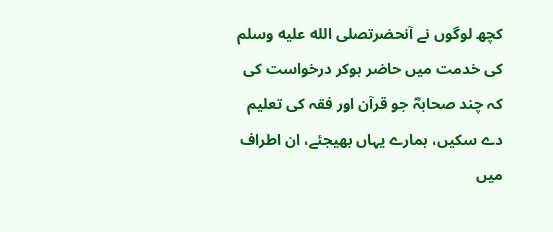کچھ لوگوں نے آنحضرتصلى الله عليه وسلم کی خدمت میں حاضر ہوکر درخواست کی کہ چند صحابہؓ جو قرآن اور فقہ کی تعلیم دے سکیں، ہمارے یہاں بھیجئے، ان اطراف میں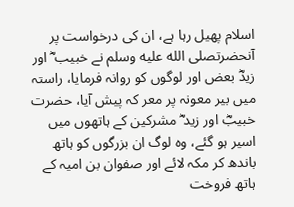اسلام پھیل رہا ہے، ان کی درخواست پر آنحضرتصلى الله عليه وسلم نے خبیب ؓ اور زیدؓ بعض اور لوگوں کو روانہ فرمایا، راستہ میں بیر معونہ پر معر کہ پیش آیا، حضرت خبیبؓ اور زید ؓ مشرکین کے ہاتھوں میں اسیر ہو گئے، وہ لوگ ان بزرگوں کو ہاتھ باندھ کر مکہ لائے اور صفوان بن امیہ کے ہاتھ فروخت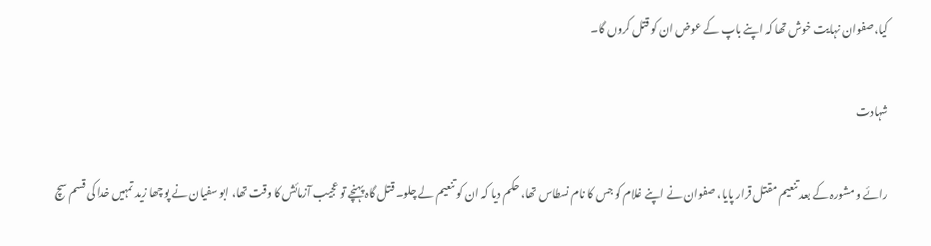کیا،صفوان نہایت خوش تھا کہ اپنے باپ کے عوض ان کو قتل کروں گا۔

شہادت

رائے و مشورہ کے بعد تنعیم مقتل قرار پایا، صفوان نے اپنے غلام کو جس کا نام نسطاس تھا، حکم دیا کہ ان کو تنعیم لے چلو۔ قتل گاہ پہنچے تو عجیب آزمائش کا وقت تھا، ابو سفیان نے پوچھا زید تمہیں خدا کی قسم سچ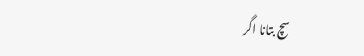سچ بتانا اگر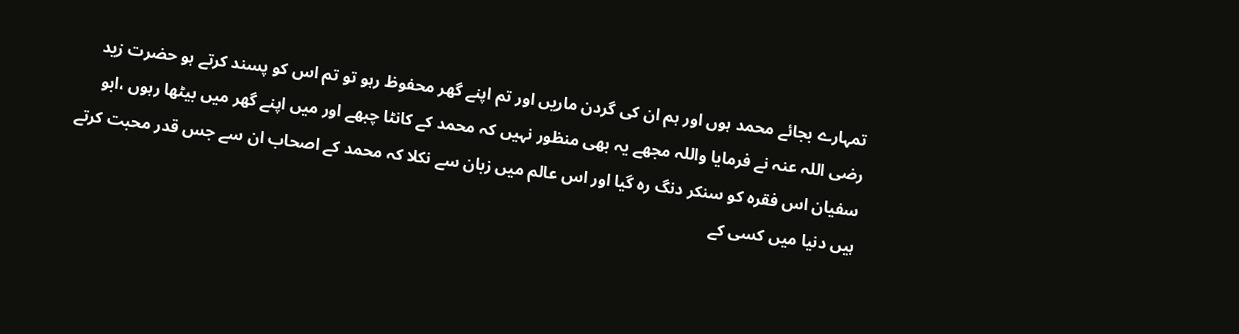تمہارے بجائے محمد ہوں اور ہم ان کی گردن ماریں اور تم اپنے گھر محفوظ رہو تو تم اس کو پسند کرتے ہو حضرت زید رضی اللہ عنہ نے فرمایا واللہ مجھے یہ بھی منظور نہیں کہ محمد کے کانٹا چبھے اور میں اپنے گھر میں بیٹھا رہوں ،ابو سفیان اس فقرہ کو سنکر دنگ رہ گیا اور اس عالم میں زبان سے نکلا کہ محمد کے اصحاب ان سے جس قدر محبت کرتے ہیں دنیا میں کسی کے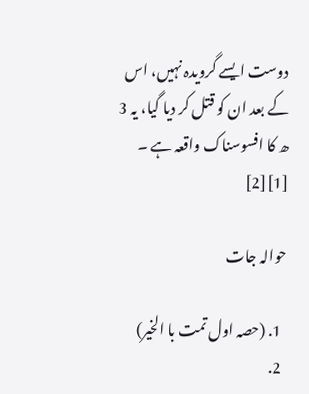دوست ایسے گرویدہ نہیں، اس کے بعد ان کو قتل کر دیا گیا، یہ 3 ھ کا افسوسناک واقعہ ہے ۔ [1][2]

حوالہ جات

  1. (حصہ اول تمت با الخیر)
  2.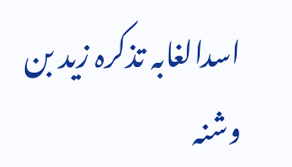اسدالغابہ تذکرہ زید بن وشنہ